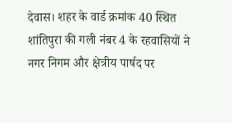देवास। शहर के वार्ड क्रमांक 40 स्थित शांतिपुरा की गली नंबर 4 के रहवासियों ने नगर निगम और क्षेत्रीय पार्षद पर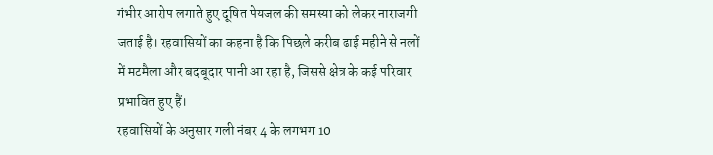गंभीर आरोप लगाते हुए दूषित पेयजल की समस्या को लेकर नाराजगी जताई है। रहवासियों का कहना है कि पिछले करीब ढाई महीने से नलों में मटमैला और बदबूदार पानी आ रहा है, जिससे क्षेत्र के कई परिवार प्रभावित हुए हैं।
रहवासियों के अनुसार गली नंबर 4 के लगभग 10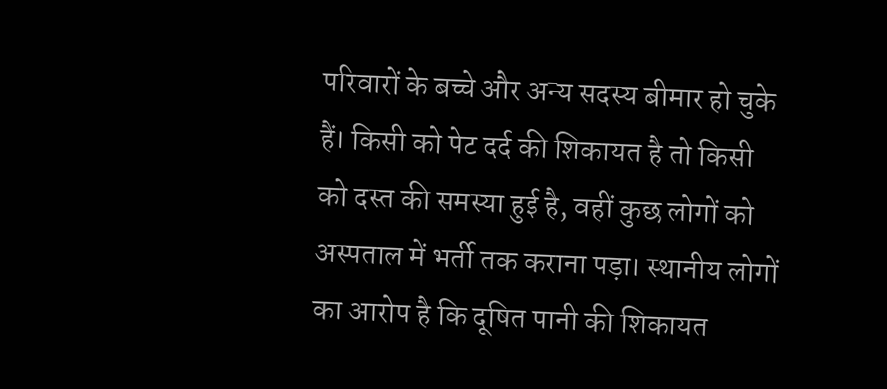परिवारों के बच्चे और अन्य सदस्य बीमार हो चुके हैं। किसी को पेट दर्द की शिकायत है तो किसी को दस्त की समस्या हुई है, वहीं कुछ लोगों को अस्पताल में भर्ती तक कराना पड़ा। स्थानीय लोगों का आरोप है कि दूषित पानी की शिकायत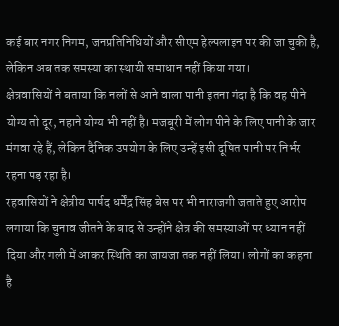कई बार नगर निगम, जनप्रतिनिधियों और सीएम हेल्पलाइन पर की जा चुकी है, लेकिन अब तक समस्या का स्थायी समाधान नहीं किया गया।
क्षेत्रवासियों ने बताया कि नलों से आने वाला पानी इतना गंदा है कि वह पीने योग्य तो दूर, नहाने योग्य भी नहीं है। मजबूरी में लोग पीने के लिए पानी के जार मंगवा रहे हैं, लेकिन दैनिक उपयोग के लिए उन्हें इसी दूषित पानी पर निर्भर रहना पड़ रहा है।
रहवासियों ने क्षेत्रीय पार्षद धर्मेंद्र सिंह बेस पर भी नाराजगी जताते हुए आरोप लगाया कि चुनाव जीतने के बाद से उन्होंने क्षेत्र की समस्याओं पर ध्यान नहीं दिया और गली में आकर स्थिति का जायजा तक नहीं लिया। लोगों का कहना है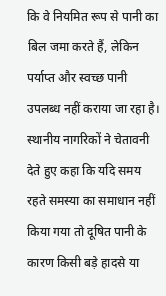कि वे नियमित रूप से पानी का बिल जमा करते हैं, लेकिन पर्याप्त और स्वच्छ पानी उपलब्ध नहीं कराया जा रहा है।
स्थानीय नागरिकों ने चेतावनी देते हुए कहा कि यदि समय रहते समस्या का समाधान नहीं किया गया तो दूषित पानी के कारण किसी बड़े हादसे या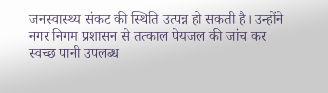जनस्वास्थ्य संकट की स्थिति उत्पन्न हो सकती है। उन्होंने नगर निगम प्रशासन से तत्काल पेयजल की जांच कर स्वच्छ पानी उपलब्ध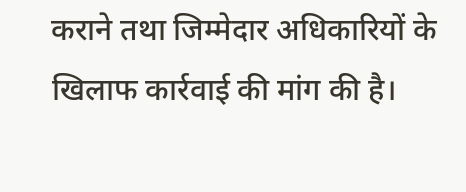कराने तथा जिम्मेदार अधिकारियों के खिलाफ कार्रवाई की मांग की है।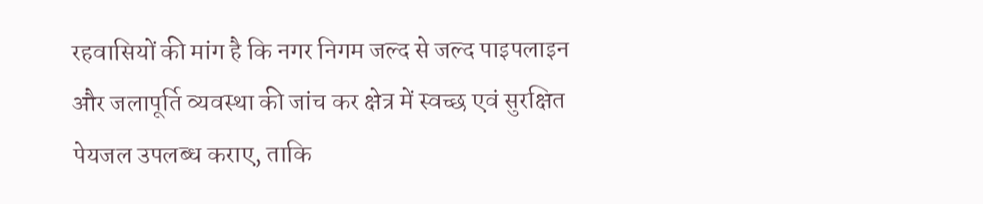रहवासियों की मांग है कि नगर निगम जल्द से जल्द पाइपलाइन और जलापूर्ति व्यवस्था की जांच कर क्षेत्र में स्वच्छ एवं सुरक्षित पेयजल उपलब्ध कराए, ताकि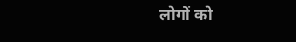लोगों को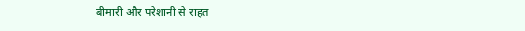बीमारी और परेशानी से राहत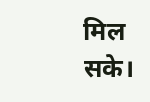मिल सके।